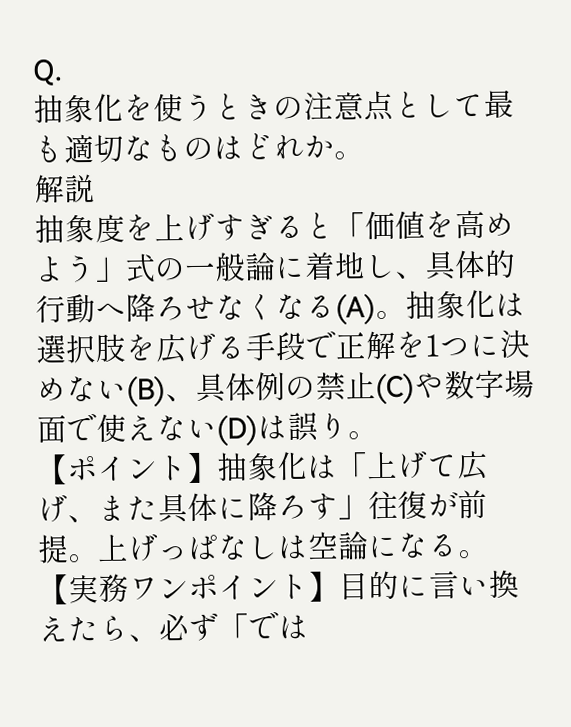Q.
抽象化を使うときの注意点として最も適切なものはどれか。
解説
抽象度を上げすぎると「価値を高めよう」式の一般論に着地し、具体的行動へ降ろせなくなる(A)。抽象化は選択肢を広げる手段で正解を1つに決めない(B)、具体例の禁止(C)や数字場面で使えない(D)は誤り。
【ポイント】抽象化は「上げて広げ、また具体に降ろす」往復が前提。上げっぱなしは空論になる。
【実務ワンポイント】目的に言い換えたら、必ず「では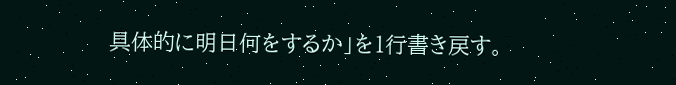具体的に明日何をするか」を1行書き戻す。